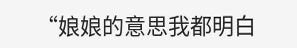“娘娘的意思我都明白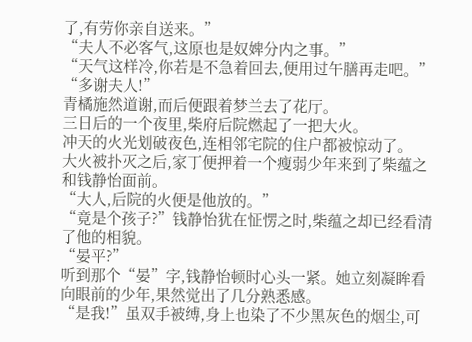了,有劳你亲自送来。”
“夫人不必客气,这原也是奴婢分内之事。”
“天气这样冷,你若是不急着回去,便用过午膳再走吧。”
“多谢夫人!”
青橘施然道谢,而后便跟着梦兰去了花厅。
三日后的一个夜里,柴府后院燃起了一把大火。
冲天的火光划破夜色,连相邻宅院的住户都被惊动了。
大火被扑灭之后,家丁便押着一个瘦弱少年来到了柴蕴之和钱静怡面前。
“大人,后院的火便是他放的。”
“竟是个孩子?”钱静怡犹在怔愣之时,柴蕴之却已经看清了他的相貌。
“晏平?”
听到那个“晏”字,钱静怡顿时心头一紧。她立刻凝眸看向眼前的少年,果然觉出了几分熟悉感。
“是我!”虽双手被缚,身上也染了不少黑灰色的烟尘,可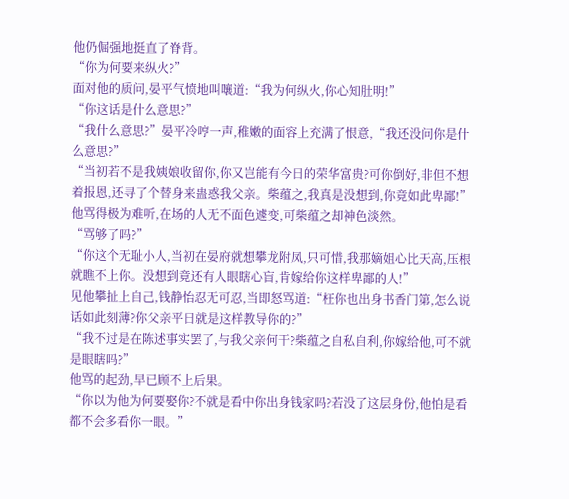他仍倔强地挺直了脊背。
“你为何要来纵火?”
面对他的质问,晏平气愤地叫嚷道:“我为何纵火,你心知肚明!”
“你这话是什么意思?”
“我什么意思?”晏平冷哼一声,稚嫩的面容上充满了恨意,“我还没问你是什么意思?”
“当初若不是我姨娘收留你,你又岂能有今日的荣华富贵?可你倒好,非但不想着报恩,还寻了个替身来蛊惑我父亲。柴蕴之,我真是没想到,你竟如此卑鄙!”
他骂得极为难听,在场的人无不面色遽变,可柴蕴之却神色淡然。
“骂够了吗?”
“你这个无耻小人,当初在晏府就想攀龙附凤,只可惜,我那嫡姐心比天高,压根就瞧不上你。没想到竟还有人眼瞎心盲,肯嫁给你这样卑鄙的人!”
见他攀扯上自己,钱静怡忍无可忍,当即怒骂道:“枉你也出身书香门第,怎么说话如此刻薄?你父亲平日就是这样教导你的?”
“我不过是在陈述事实罢了,与我父亲何干?柴蕴之自私自利,你嫁给他,可不就是眼瞎吗?”
他骂的起劲,早已顾不上后果。
“你以为他为何要娶你?不就是看中你出身钱家吗?若没了这层身份,他怕是看都不会多看你一眼。”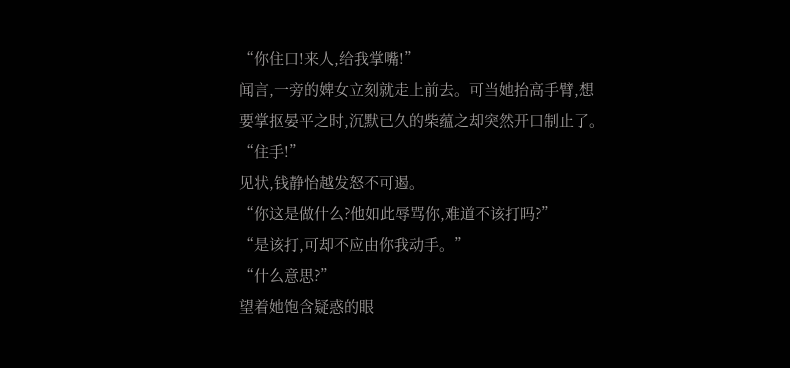“你住口!来人,给我掌嘴!”
闻言,一旁的婢女立刻就走上前去。可当她抬高手臂,想要掌抠晏平之时,沉默已久的柴蕴之却突然开口制止了。
“住手!”
见状,钱静怡越发怒不可遏。
“你这是做什么?他如此辱骂你,难道不该打吗?”
“是该打,可却不应由你我动手。”
“什么意思?”
望着她饱含疑惑的眼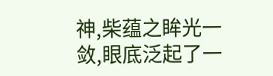神,柴蕴之眸光一敛,眼底泛起了一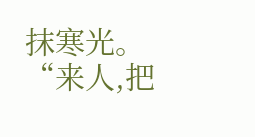抹寒光。
“来人,把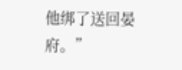他绑了送回晏府。”